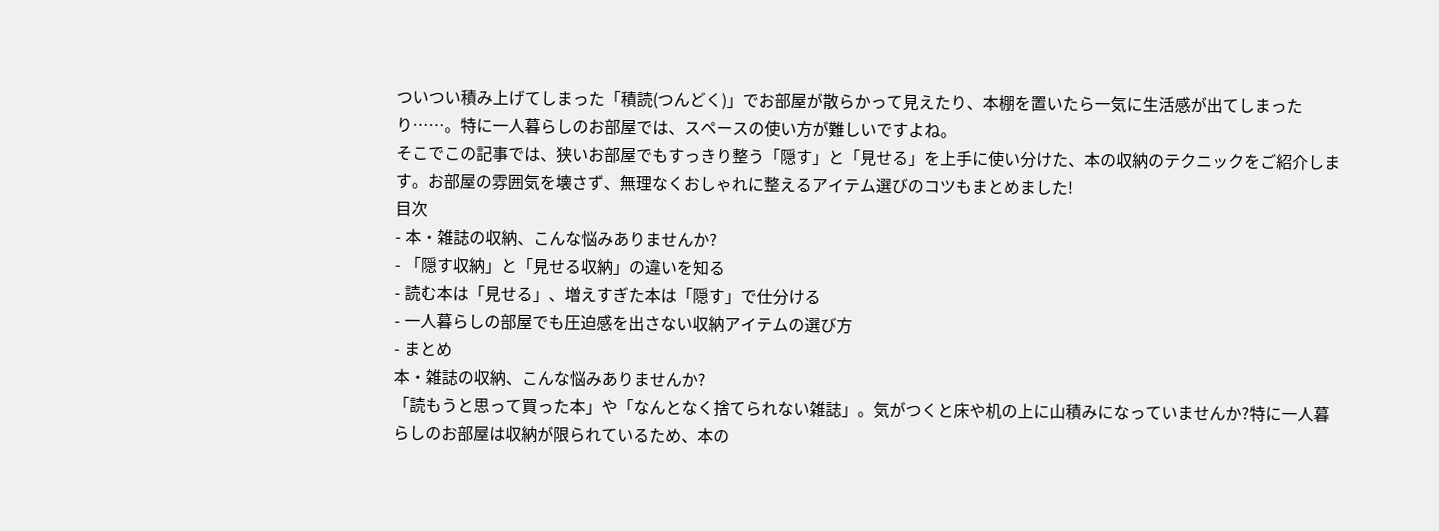ついつい積み上げてしまった「積読(つんどく)」でお部屋が散らかって見えたり、本棚を置いたら一気に生活感が出てしまったり……。特に一人暮らしのお部屋では、スペースの使い方が難しいですよね。
そこでこの記事では、狭いお部屋でもすっきり整う「隠す」と「見せる」を上手に使い分けた、本の収納のテクニックをご紹介します。お部屋の雰囲気を壊さず、無理なくおしゃれに整えるアイテム選びのコツもまとめました!
目次
- 本・雑誌の収納、こんな悩みありませんか?
- 「隠す収納」と「見せる収納」の違いを知る
- 読む本は「見せる」、増えすぎた本は「隠す」で仕分ける
- 一人暮らしの部屋でも圧迫感を出さない収納アイテムの選び方
- まとめ
本・雑誌の収納、こんな悩みありませんか?
「読もうと思って買った本」や「なんとなく捨てられない雑誌」。気がつくと床や机の上に山積みになっていませんか?特に一人暮らしのお部屋は収納が限られているため、本の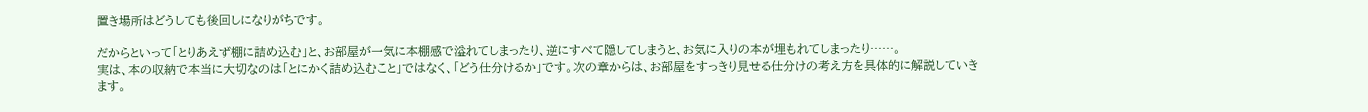置き場所はどうしても後回しになりがちです。

だからといって「とりあえず棚に詰め込む」と、お部屋が一気に本棚感で溢れてしまったり、逆にすべて隠してしまうと、お気に入りの本が埋もれてしまったり……。
実は、本の収納で本当に大切なのは「とにかく詰め込むこと」ではなく、「どう仕分けるか」です。次の章からは、お部屋をすっきり見せる仕分けの考え方を具体的に解説していきます。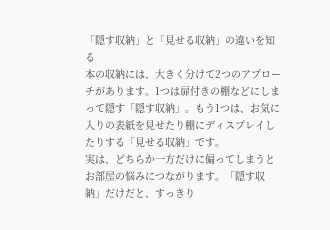「隠す収納」と「見せる収納」の違いを知る
本の収納には、大きく分けて2つのアプローチがあります。1つは扉付きの棚などにしまって隠す「隠す収納」。もう1つは、お気に入りの表紙を見せたり棚にディスプレイしたりする「見せる収納」です。
実は、どちらか一方だけに偏ってしまうとお部屋の悩みにつながります。「隠す収納」だけだと、すっきり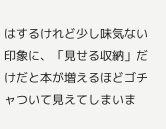はするけれど少し味気ない印象に、「見せる収納」だけだと本が増えるほどゴチャついて見えてしまいま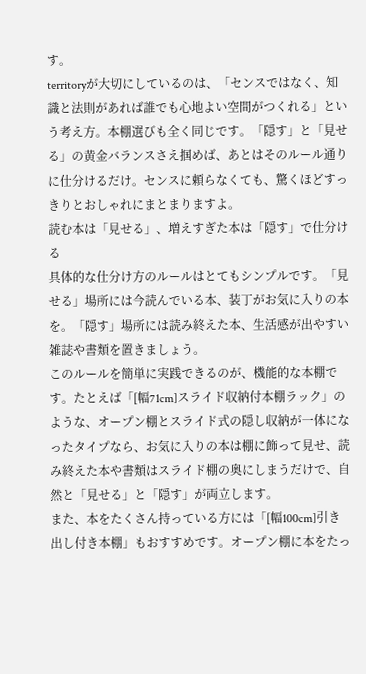す。
territoryが大切にしているのは、「センスではなく、知識と法則があれば誰でも心地よい空間がつくれる」という考え方。本棚選びも全く同じです。「隠す」と「見せる」の黄金バランスさえ掴めば、あとはそのルール通りに仕分けるだけ。センスに頼らなくても、驚くほどすっきりとおしゃれにまとまりますよ。
読む本は「見せる」、増えすぎた本は「隠す」で仕分ける
具体的な仕分け方のルールはとてもシンプルです。「見せる」場所には今読んでいる本、装丁がお気に入りの本を。「隠す」場所には読み終えた本、生活感が出やすい雑誌や書類を置きましょう。
このルールを簡単に実践できるのが、機能的な本棚です。たとえば「[幅71cm]スライド収納付本棚ラック」のような、オープン棚とスライド式の隠し収納が一体になったタイプなら、お気に入りの本は棚に飾って見せ、読み終えた本や書類はスライド棚の奥にしまうだけで、自然と「見せる」と「隠す」が両立します。
また、本をたくさん持っている方には「[幅100cm]引き出し付き本棚」もおすすめです。オープン棚に本をたっ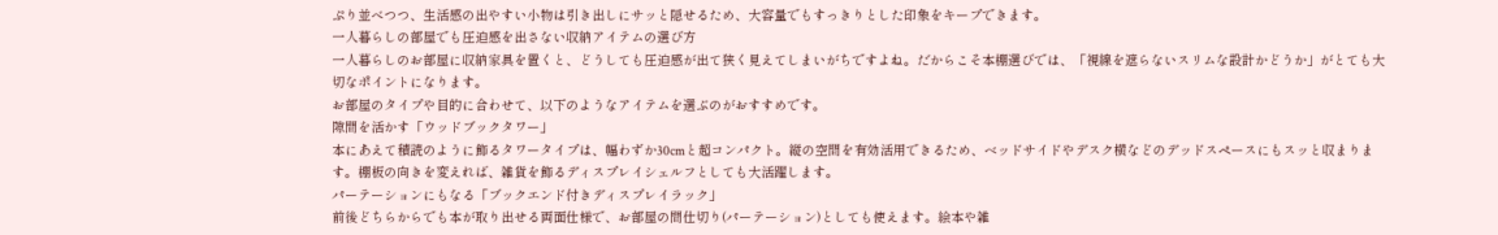ぷり並べつつ、生活感の出やすい小物は引き出しにサッと隠せるため、大容量でもすっきりとした印象をキープできます。
一人暮らしの部屋でも圧迫感を出さない収納アイテムの選び方
一人暮らしのお部屋に収納家具を置くと、どうしても圧迫感が出て狭く見えてしまいがちですよね。だからこそ本棚選びでは、「視線を遮らないスリムな設計かどうか」がとても大切なポイントになります。
お部屋のタイプや目的に合わせて、以下のようなアイテムを選ぶのがおすすめです。
隙間を活かす「ウッドブックタワー」
本にあえて積読のように飾るタワータイプは、幅わずか30cmと超コンパクト。縦の空間を有効活用できるため、ベッドサイドやデスク横などのデッドスペースにもスッと収まります。棚板の向きを変えれば、雑貨を飾るディスプレイシェルフとしても大活躍します。
パーテーションにもなる「ブックエンド付きディスプレイラック」
前後どちらからでも本が取り出せる両面仕様で、お部屋の間仕切り(パーテーション)としても使えます。絵本や雑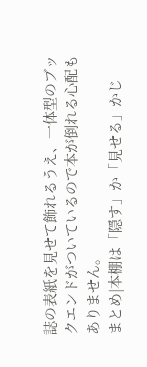誌の表紙を見せて飾れるうえ、一体型のブックエンドがついているので本が倒れる心配もありません。
まとめ|本棚は「隠す」か「見せる」かじ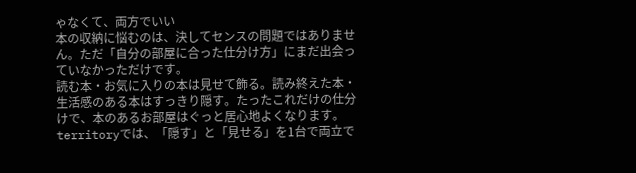ゃなくて、両方でいい
本の収納に悩むのは、決してセンスの問題ではありません。ただ「自分の部屋に合った仕分け方」にまだ出会っていなかっただけです。
読む本・お気に入りの本は見せて飾る。読み終えた本・生活感のある本はすっきり隠す。たったこれだけの仕分けで、本のあるお部屋はぐっと居心地よくなります。
territoryでは、「隠す」と「見せる」を1台で両立で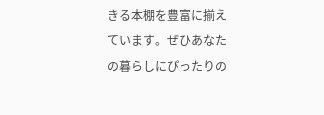きる本棚を豊富に揃えています。ぜひあなたの暮らしにぴったりの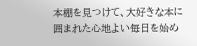本棚を見つけて、大好きな本に囲まれた心地よい毎日を始め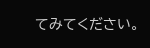てみてください。